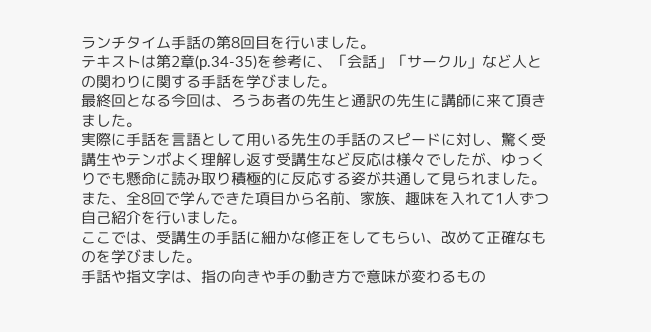ランチタイム手話の第8回目を行いました。
テキストは第2章(p.34-35)を参考に、「会話」「サークル」など人との関わりに関する手話を学びました。
最終回となる今回は、ろうあ者の先生と通訳の先生に講師に来て頂きました。
実際に手話を言語として用いる先生の手話のスピードに対し、驚く受講生やテンポよく理解し返す受講生など反応は様々でしたが、ゆっくりでも懸命に読み取り積極的に反応する姿が共通して見られました。
また、全8回で学んできた項目から名前、家族、趣味を入れて1人ずつ自己紹介を行いました。
ここでは、受講生の手話に細かな修正をしてもらい、改めて正確なものを学びました。
手話や指文字は、指の向きや手の動き方で意味が変わるもの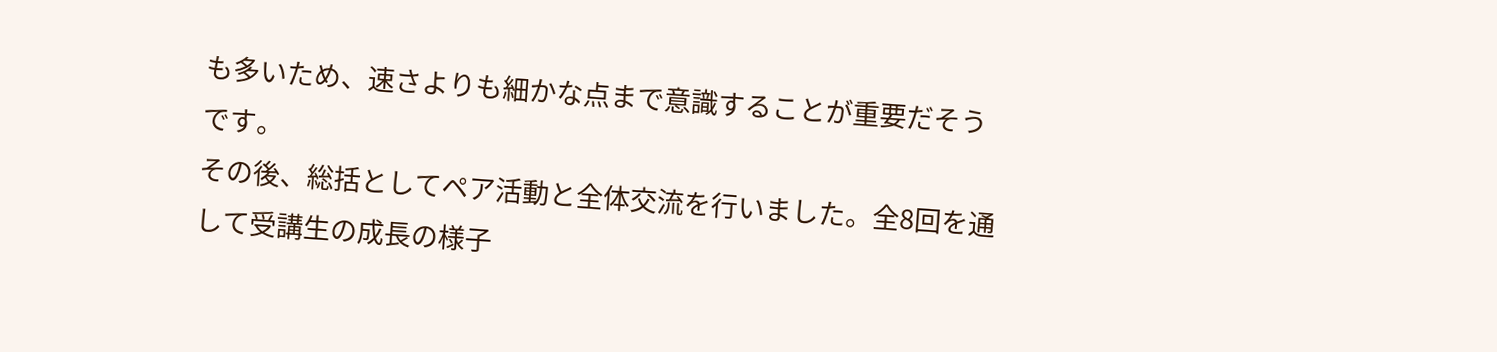も多いため、速さよりも細かな点まで意識することが重要だそうです。
その後、総括としてペア活動と全体交流を行いました。全8回を通して受講生の成長の様子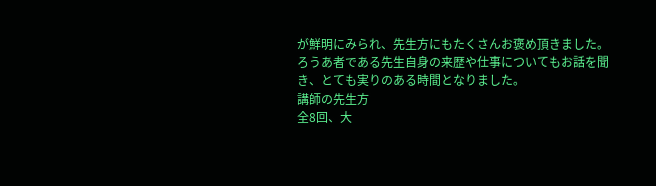が鮮明にみられ、先生方にもたくさんお褒め頂きました。
ろうあ者である先生自身の来歴や仕事についてもお話を聞き、とても実りのある時間となりました。
講師の先生方
全8回、大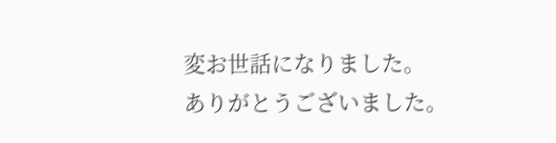変お世話になりました。
ありがとうございました。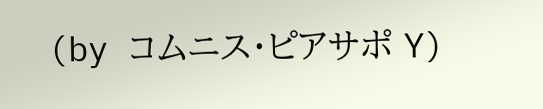(by コムニス・ピアサポ Y)